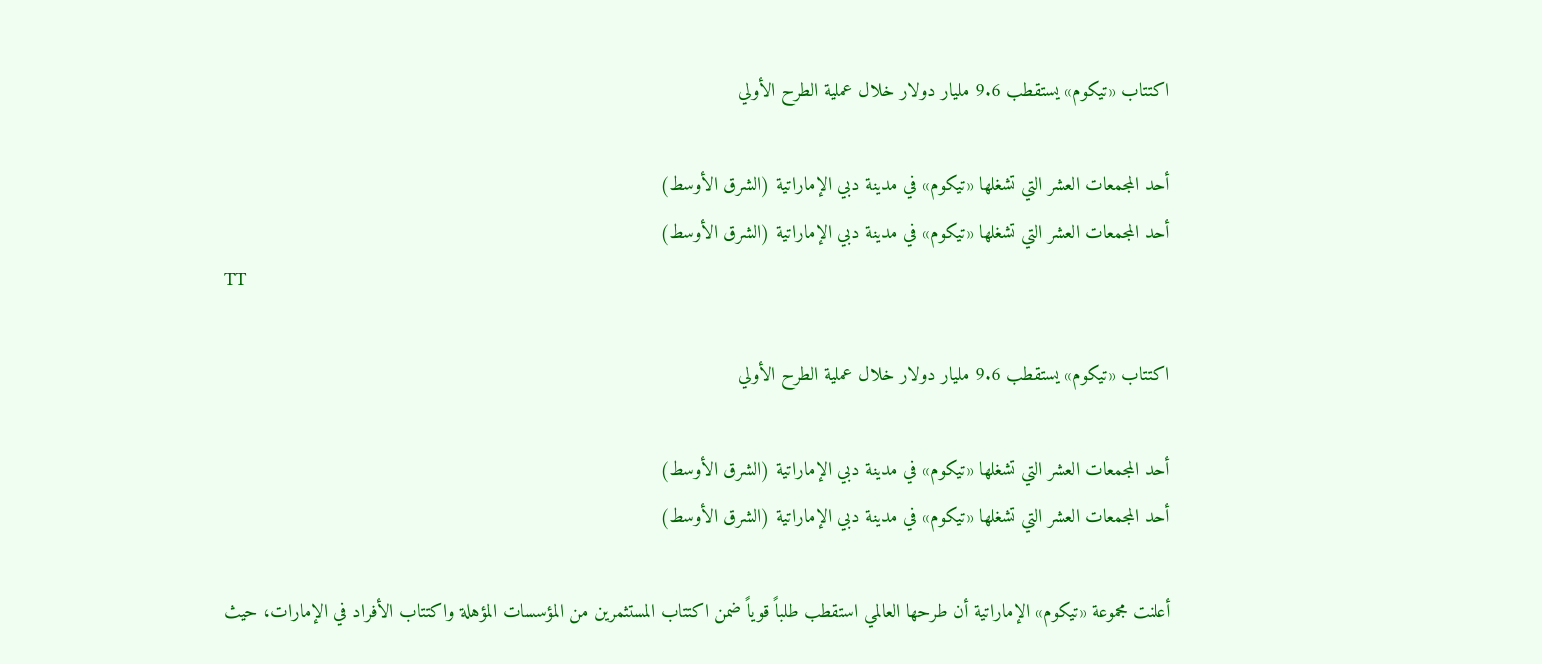اكتتاب «تيكوم» يستقطب 9.6 مليار دولار خلال عملية الطرح الأولي

أحد المجمعات العشر التي تشغلها «تيكوم» في مدينة دبي الإماراتية (الشرق الأوسط)
أحد المجمعات العشر التي تشغلها «تيكوم» في مدينة دبي الإماراتية (الشرق الأوسط)
TT

اكتتاب «تيكوم» يستقطب 9.6 مليار دولار خلال عملية الطرح الأولي

أحد المجمعات العشر التي تشغلها «تيكوم» في مدينة دبي الإماراتية (الشرق الأوسط)
أحد المجمعات العشر التي تشغلها «تيكوم» في مدينة دبي الإماراتية (الشرق الأوسط)

أعلنت مجموعة «تيكوم» الإماراتية أن طرحها العالمي استقطب طلباً قوياً ضمن اكتتاب المستثمرين من المؤسسات المؤهلة واكتتاب الأفراد في الإمارات، حيث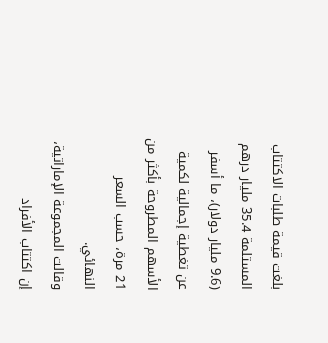بلغت قيمة طلبات الاكتتاب المستلمة 35.4 مليار درهم (9.6 مليار دولار)، ما أسفر عن تغطية إجمالية لكمية الأسهم المطروحة بأكثر من 21 مرة، حسب السعر النهائي.
وقالت المجموعة الإماراتية، إن اكتتاب الأفراد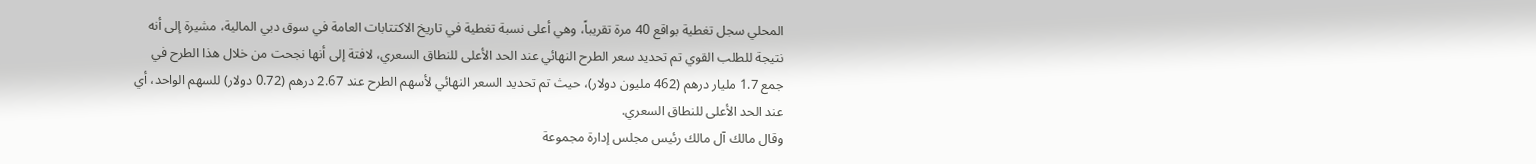المحلي سجل تغطية بواقع 40 مرة تقريباً، وهي أعلى نسبة تغطية في تاريخ الاكتتابات العامة في سوق دبي المالية، مشيرة إلى أنه نتيجة للطلب القوي تم تحديد سعر الطرح النهائي عند الحد الأعلى للنطاق السعري، لافتة إلى أنها نجحت من خلال هذا الطرح في جمع 1.7 مليار درهم (462 مليون دولار)، حيث تم تحديد السعر النهائي لأسهم الطرح عند 2.67 درهم (0.72 دولار) للسهم الواحد، أي عند الحد الأعلى للنطاق السعري.
وقال مالك آل مالك رئيس مجلس إدارة مجموعة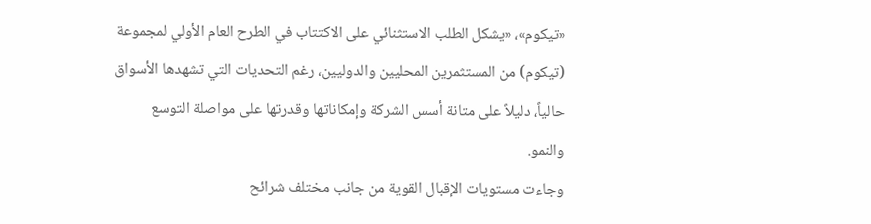«تيكوم»، «يشكل الطلب الاستثنائي على الاكتتاب في الطرح العام الأولي لمجموعة (تيكوم) من المستثمرين المحليين والدوليين، رغم التحديات التي تشهدها الأسواق حالياً، دليلاً على متانة أسس الشركة وإمكاناتها وقدرتها على مواصلة التوسع والنمو.
وجاءت مستويات الإقبال القوية من جانب مختلف شرائح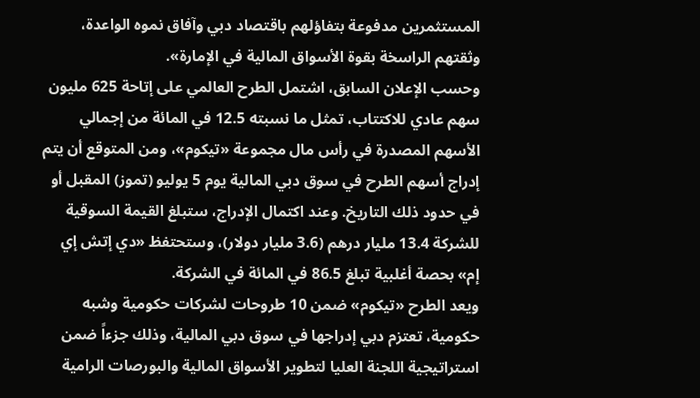المستثمرين مدفوعة بتفاؤلهم باقتصاد دبي وآفاق نموه الواعدة، وثقتهم الراسخة بقوة الأسواق المالية في الإمارة».
وحسب الإعلان السابق، اشتمل الطرح العالمي على إتاحة 625 مليون سهم عادي للاكتتاب، تمثل ما نسبته 12.5 في المائة من إجمالي الأسهم المصدرة في رأس مال مجموعة «تيكوم»، ومن المتوقع أن يتم إدراج أسهم الطرح في سوق دبي المالية يوم 5 يوليو (تموز) المقبل أو في حدود ذلك التاريخ. وعند اكتمال الإدراج، ستبلغ القيمة السوقية للشركة 13.4 مليار درهم (3.6 مليار دولار)، وستحتفظ «دي إتش إي إم» بحصة أغلبية تبلغ 86.5 في المائة في الشركة.
ويعد الطرح «تيكوم» ضمن 10 طروحات لشركات حكومية وشبه حكومية، تعتزم دبي إدراجها في سوق دبي المالية، وذلك جزءاً ضمن استراتيجية اللجنة العليا لتطوير الأسواق المالية والبورصات الرامية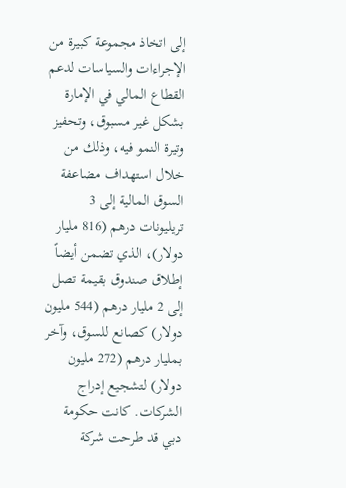إلى اتخاذ مجموعة كبيرة من الإجراءات والسياسات لدعم القطاع المالي في الإمارة بشكل غير مسبوق، وتحفيز وتيرة النمو فيه، وذلك من خلال استهداف مضاعفة السوق المالية إلى 3 تريليونات درهم (816 مليار دولار)، الذي تضمن أيضاً إطلاق صندوق بقيمة تصل إلى 2 مليار درهم (544 مليون دولار) كصانع للسوق، وآخر بمليار درهم (272 مليون دولار) لتشجيع إدراج الشركات. كانت حكومة دبي قد طرحت شركة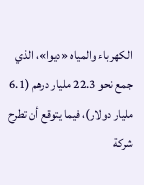الكهرباء والمياه «ديوا»، الذي جمع نحو 22.3 مليار درهم (6.1 مليار دولار)، فيما يتوقع أن تطرح شركة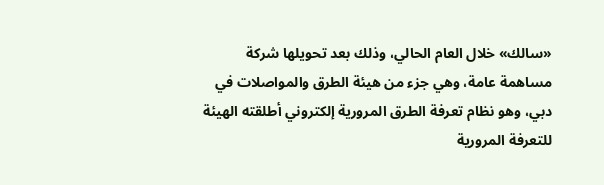«سالك» خلال العام الحالي، وذلك بعد تحويلها شركة مساهمة عامة، وهي جزء من هيئة الطرق والمواصلات في دبي، وهو نظام تعرفة الطرق المرورية إلكتروني أطلقته الهيئة للتعرفة المرورية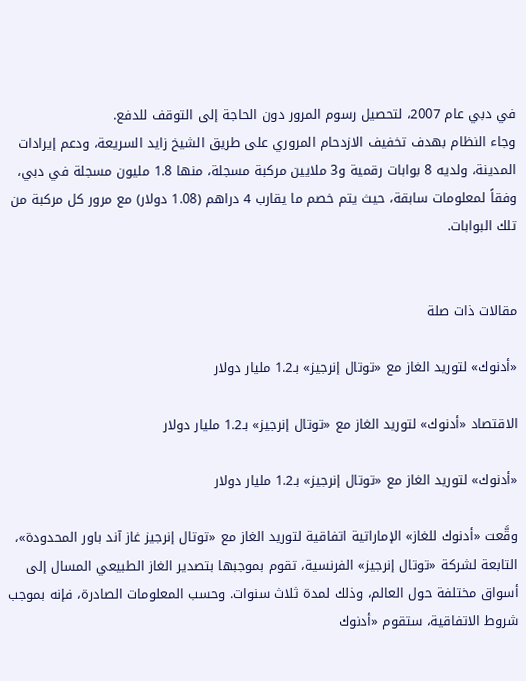في دبي عام 2007، لتحصيل رسوم المرور دون الحاجة إلى التوقف للدفع.
وجاء النظام بهدف تخفيف الازدحام المروري على طريق الشيخ زايد السريعة، ودعم إيرادات المدينة، ولديه 8 بوابات رقمية و3 ملايين مركبة مسجلة، منها 1.8 مليون مسجلة في دبي، وفقاً لمعلومات سابقة، حيث يتم خصم ما يقارب 4 دراهم (1.08 دولار) مع مرور كل مركبة من تلك البوابات.


مقالات ذات صلة

«أدنوك» لتوريد الغاز مع «توتال إنرجيز» بـ1.2 مليار دولار

الاقتصاد «أدنوك» لتوريد الغاز مع «توتال إنرجيز» بـ1.2 مليار دولار

«أدنوك» لتوريد الغاز مع «توتال إنرجيز» بـ1.2 مليار دولار

وقَّعت «أدنوك للغاز» الإماراتية اتفاقية لتوريد الغاز مع «توتال إنرجيز غاز آند باور المحدودة»، التابعة لشركة «توتال إنرجيز» الفرنسية، تقوم بموجبها بتصدير الغاز الطبيعي المسال إلى أسواق مختلفة حول العالم، وذلك لمدة ثلاث سنوات. وحسب المعلومات الصادرة، فإنه بموجب شروط الاتفاقية، ستقوم «أدنوك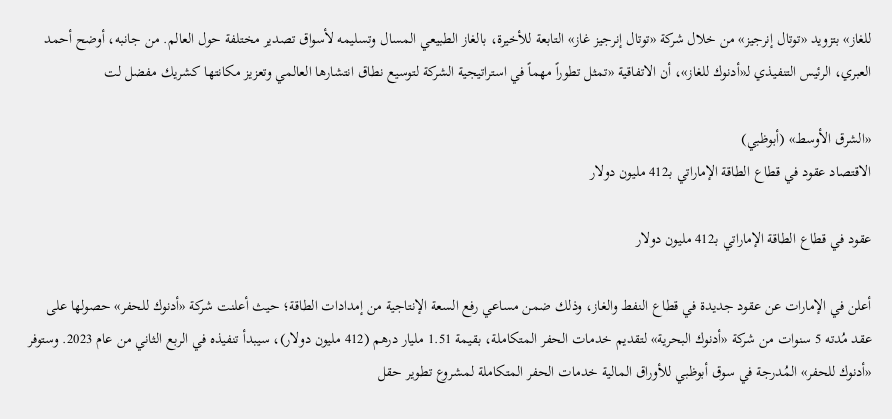للغاز» بتزويد «توتال إنرجيز» من خلال شركة «توتال إنرجيز غاز» التابعة للأخيرة، بالغاز الطبيعي المسال وتسليمه لأسواق تصدير مختلفة حول العالم. من جانبه، أوضح أحمد العبري، الرئيس التنفيذي لـ«أدنوك للغاز»، أن الاتفاقية «تمثل تطوراً مهماً في استراتيجية الشركة لتوسيع نطاق انتشارها العالمي وتعزيز مكانتها كشريك مفضل لت

«الشرق الأوسط» (أبوظبي)
الاقتصاد عقود في قطاع الطاقة الإماراتي بـ412 مليون دولار

عقود في قطاع الطاقة الإماراتي بـ412 مليون دولار

أعلن في الإمارات عن عقود جديدة في قطاع النفط والغاز، وذلك ضمن مساعي رفع السعة الإنتاجية من إمدادات الطاقة؛ حيث أعلنت شركة «أدنوك للحفر» حصولها على عقد مُدته 5 سنوات من شركة «أدنوك البحرية» لتقديم خدمات الحفر المتكاملة، بقيمة 1.51 مليار درهم (412 مليون دولار)، سيبدأ تنفيذه في الربع الثاني من عام 2023. وستوفر «أدنوك للحفر» المُدرجة في سوق أبوظبي للأوراق المالية خدمات الحفر المتكاملة لمشروع تطوير حقل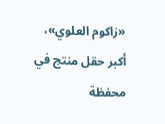«زاكوم العلوي»، أكبر حقل منتج في محفظة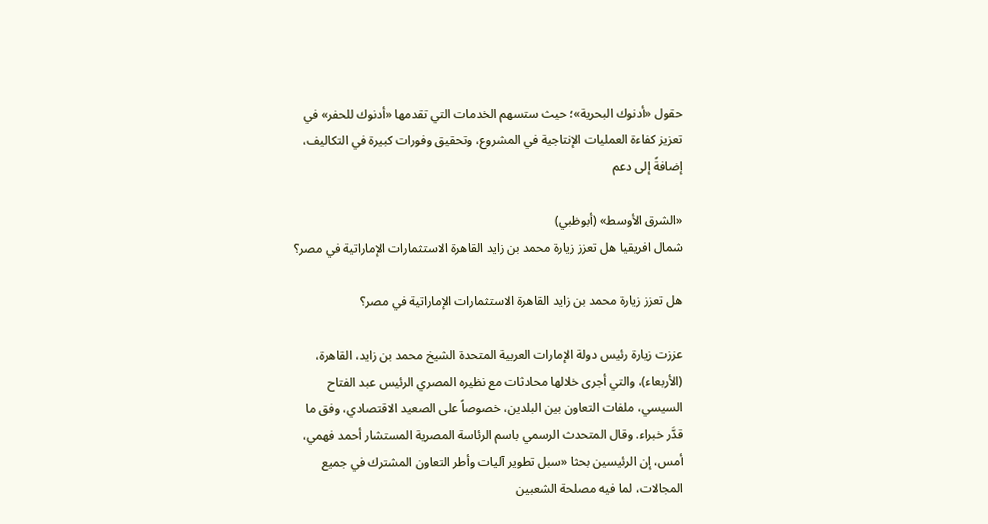حقول «أدنوك البحرية»؛ حيث ستسهم الخدمات التي تقدمها «أدنوك للحفر» في تعزيز كفاءة العمليات الإنتاجية في المشروع، وتحقيق وفورات كبيرة في التكاليف، إضافةً إلى دعم

«الشرق الأوسط» (أبوظبي)
شمال افريقيا هل تعزز زيارة محمد بن زايد القاهرة الاستثمارات الإماراتية في مصر؟

هل تعزز زيارة محمد بن زايد القاهرة الاستثمارات الإماراتية في مصر؟

عززت زيارة رئيس دولة الإمارات العربية المتحدة الشيخ محمد بن زايد، القاهرة، (الأربعاء)، والتي أجرى خلالها محادثات مع نظيره المصري الرئيس عبد الفتاح السيسي، ملفات التعاون بين البلدين، خصوصاً على الصعيد الاقتصادي، وفق ما قدَّر خبراء. وقال المتحدث الرسمي باسم الرئاسة المصرية المستشار أحمد فهمي، أمس، إن الرئيسين بحثا «سبل تطوير آليات وأطر التعاون المشترك في جميع المجالات، لما فيه مصلحة الشعبين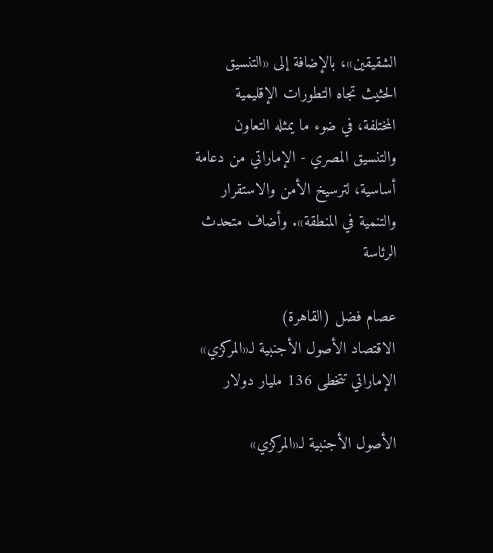الشقيقين»، بالإضافة إلى «التنسيق الحثيث تجاه التطورات الإقليمية المختلفة، في ضوء ما يمثله التعاون والتنسيق المصري - الإماراتي من دعامة أساسية، لترسيخ الأمن والاستقرار والتنمية في المنطقة». وأضاف متحدث الرئاسة

عصام فضل (القاهرة)
الاقتصاد الأصول الأجنبية لـ«المركزي» الإماراتي تتخطى 136 مليار دولار

الأصول الأجنبية لـ«المركزي»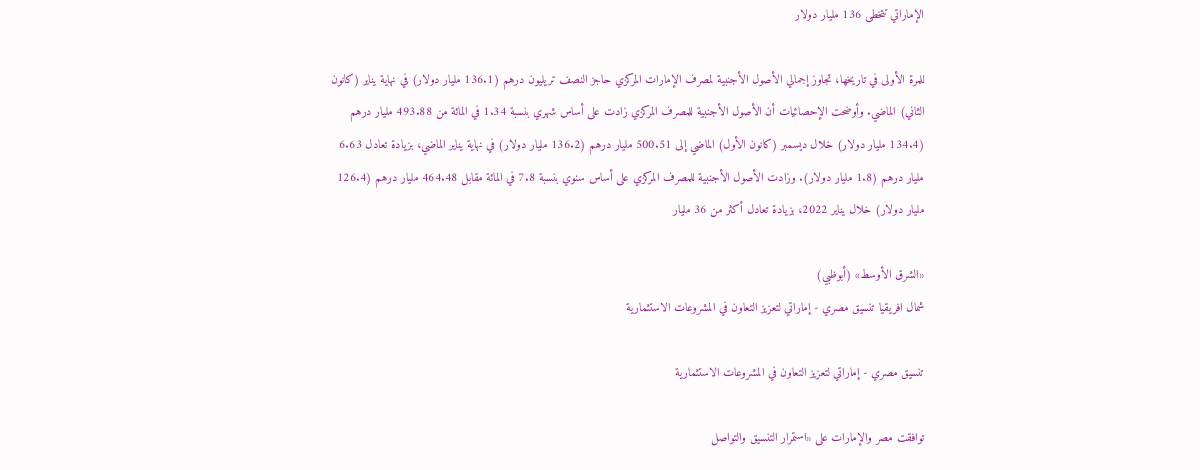الإماراتي تتخطى 136 مليار دولار

للمرة الأولى في تاريخها، تجاوز إجمالي الأصول الأجنبية لمصرف الإمارات المركزي حاجز النصف تريليون درهم (136.1 مليار دولار) في نهاية يناير (كانون الثاني) الماضي. وأوضحت الإحصائيات أن الأصول الأجنبية للمصرف المركزي زادت على أساس شهري بنسبة 1.34 في المائة من 493.88 مليار درهم (134.4 مليار دولار) خلال ديسمبر (كانون الأول) الماضي إلى 500.51 مليار درهم (136.2 مليار دولار) في نهاية يناير الماضي، بزيادة تعادل 6.63 مليار درهم (1.8 مليار دولار). وزادت الأصول الأجنبية للمصرف المركزي على أساس سنوي بنسبة 7.8 في المائة مقابل 464.48 مليار درهم (126.4 مليار دولار) خلال يناير 2022، بزيادة تعادل أكثر من 36 مليار

«الشرق الأوسط» (أبوظبي)
شمال افريقيا تنسيق مصري - إماراتي لتعزيز التعاون في المشروعات الاستثمارية

تنسيق مصري - إماراتي لتعزيز التعاون في المشروعات الاستثمارية

توافقت مصر والإمارات على «استمرار التنسيق والتواصل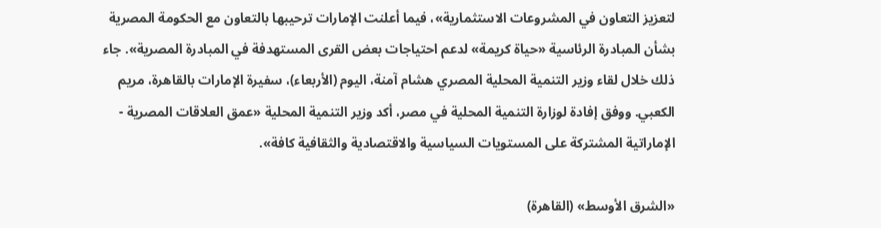لتعزيز التعاون في المشروعات الاستثمارية»، فيما أعلنت الإمارات ترحيبها بالتعاون مع الحكومة المصرية بشأن المبادرة الرئاسية «حياة كريمة» لدعم احتياجات بعض القرى المستهدفة في المبادرة المصرية». جاء ذلك خلال لقاء وزير التنمية المحلية المصري هشام آمنة، اليوم (الأربعاء)، سفيرة الإمارات بالقاهرة، مريم الكعبي. ووفق إفادة لوزارة التنمية المحلية في مصر، أكد وزير التنمية المحلية «عمق العلاقات المصرية - الإماراتية المشتركة على المستويات السياسية والاقتصادية والثقافية كافة».

«الشرق الأوسط» (القاهرة)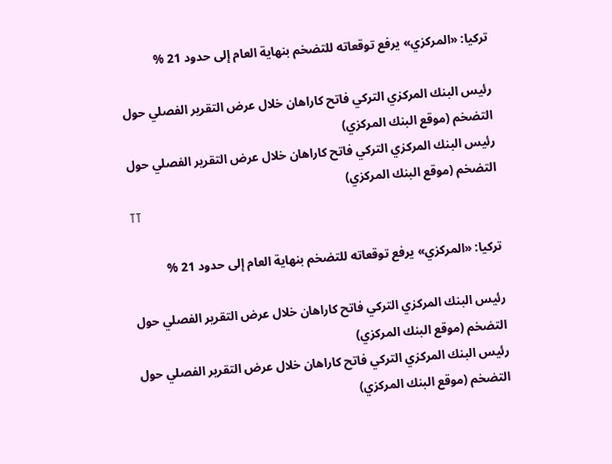تركيا: «المركزي» يرفع توقعاته للتضخم بنهاية العام إلى حدود 21 %

رئيس البنك المركزي التركي فاتح كاراهان خلال عرض التقرير الفصلي حول التضخم (موقع البنك المركزي)
رئيس البنك المركزي التركي فاتح كاراهان خلال عرض التقرير الفصلي حول التضخم (موقع البنك المركزي)
TT

تركيا: «المركزي» يرفع توقعاته للتضخم بنهاية العام إلى حدود 21 %

رئيس البنك المركزي التركي فاتح كاراهان خلال عرض التقرير الفصلي حول التضخم (موقع البنك المركزي)
رئيس البنك المركزي التركي فاتح كاراهان خلال عرض التقرير الفصلي حول التضخم (موقع البنك المركزي)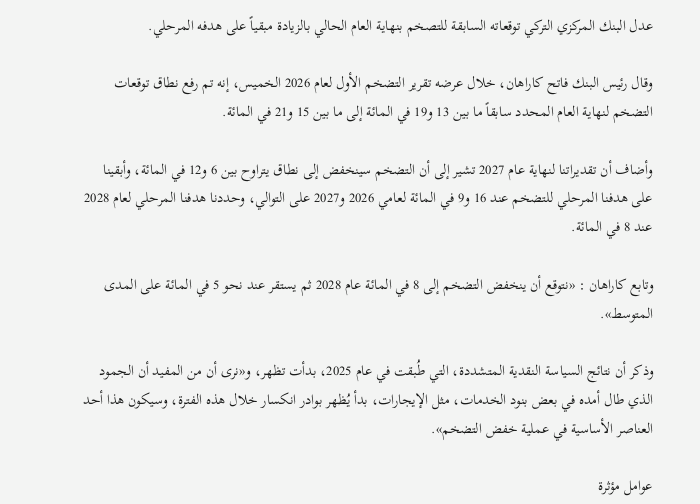عدل البنك المركزي التركي توقعاته السابقة للتصخم بنهاية العام الحالي بالزيادة مبقياً على هدفه المرحلي.

وقال رئيس البنك فاتح كاراهان، خلال عرضه تقرير التضخم الأول لعام 2026 الخميس، إنه تم رفع نطاق توقعات التضخم لنهاية العام المحدد سابقاً ما بين 13 و19 في المائة إلى ما بين 15 و21 في المائة.

وأضاف أن تقديراتنا لنهاية عام 2027 تشير إلى أن التضخم سينخفض إلى نطاق يتراوح بين 6 و12 في المائة، وأبقينا على هدفنا المرحلي للتضخم عند 16 و9 في المائة لعامي 2026 و2027 على التوالي، وحددنا هدفنا المرحلي لعام 2028 عند 8 في المائة.

وتابع كاراهان : «نتوقع أن ينخفض التضخم إلى 8 في المائة عام 2028 ثم يستقر عند نحو 5 في المائة على المدى المتوسط».

وذكر أن نتائج السياسة النقدية المتشددة، التي طُبقت في عام 2025، بدأت تظهر، و«نرى أن من المفيد أن الجمود الذي طال أمده في بعض بنود الخدمات، مثل الإيجارات، بدأ يُظهر بوادر انكسار خلال هذه الفترة، وسيكون هذا أحد العناصر الأساسية في عملية خفض التضخم».

عوامل مؤثرة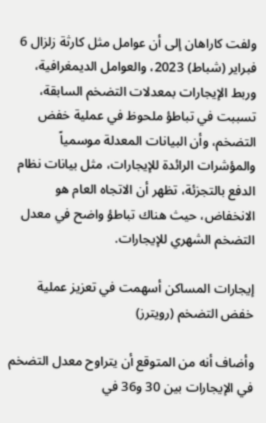ولفت كاراهان إلى أن عوامل مثل كارثة زلزال 6 فبراير (شباط) 2023، والعوامل الديمغرافية، وربط الإيجارات بمعدلات التضخم السابقة، تسببت في تباطؤ ملحوظ في عملية خفض التضخم، وأن البيانات المعدلة موسمياً والمؤشرات الرائدة للإيجارات، مثل بيانات نظام الدفع بالتجزئة، تظهر أن الاتجاه العام هو الانخفاض، حيث هناك تباطؤ واضح في معدل التضخم الشهري للإيجارات.

إيجارات المساكن أسهمت في تعزيز عملية خفض التضخم (رويترز)

وأضاف أنه من المتوقع أن يتراوح معدل التضخم في الإيجارات بين 30 و36 في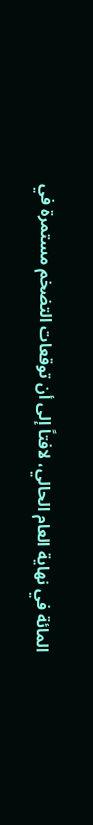المائة في نهاية العام الحالي، لافتاً إلى أن توقعات التضخم مستمرة في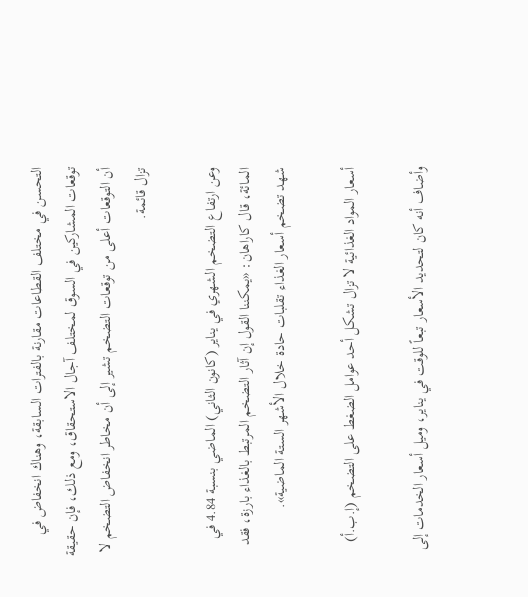التحسن في مختلف القطاعات مقارنة بالفترات السابقة، وهناك انخفاض في توقعات المشاركين في السوق لمختلف آجال الاستحقاق، ومع ذلك، فإن حقيقة أن التوقعات أعلى من توقعات التضخم تشير إلى أن مخاطر انخفاض التضخم لا تزال قائمة.

وعن ارتفاع التضخم الشهري في يناير (كانون الثاني) الماضي بنسبة 4.84 في المائة، قال كاراهان: «يمكننا القول إن آثار التضخم المرتبط بالغذاء بارزة، فقد شهد تضخم أسعار الغذاء تقلبات حادة خلال الأشهر الستة الماضية».

أسعار المواد الغذائية لا تزال تشكل أحد عوامل الضغط على التضخم (إ.ب.أ)

وأضاف أنه كان لتحديد الأسعار تبعاً للوقت في يناير، وميل أسعار الخدمات إلى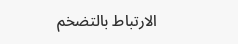الارتباط بالتضخم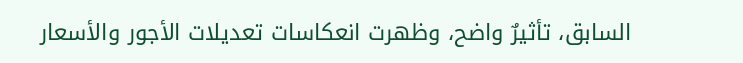السابق، تأثيرٌ واضح، وظهرت انعكاسات تعديلات الأجور والأسعار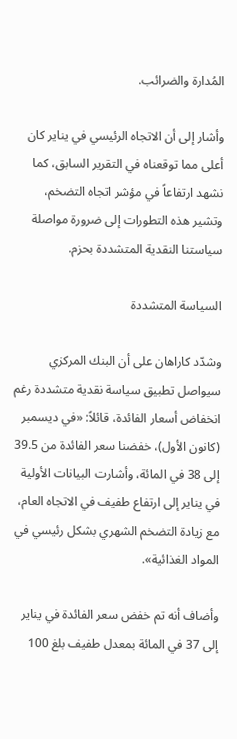المُدارة والضرائب.

وأشار إلى أن الاتجاه الرئيسي في يناير كان أعلى مما توقعناه في التقرير السابق، كما نشهد ارتفاعاً في مؤشر اتجاه التضخم، وتشير هذه التطورات إلى ضرورة مواصلة سياستنا النقدية المتشددة بحزم.

السياسة المتشددة

وشدّد كاراهان على أن البنك المركزي سيواصل تطبيق سياسة نقدية متشددة رغم انخفاض أسعار الفائدة، قائلاً: «في ديسمبر (كانون الأول)، خفضنا سعر الفائدة من 39.5 إلى 38 في المائة، وأشارت البيانات الأولية في يناير إلى ارتفاع طفيف في الاتجاه العام، مع زيادة التضخم الشهري بشكل رئيسي في المواد الغذائية».

وأضاف أنه تم خفض سعر الفائدة في يناير إلى 37 في المائة بمعدل طفيف بلغ 100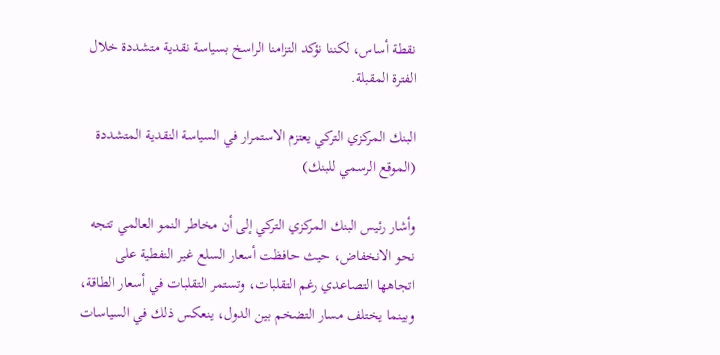نقطة أساس، لكننا نؤكد التزامنا الراسخ بسياسة نقدية متشددة خلال الفترة المقبلة.

البنك المركزي التركي يعتزم الاستمرار في السياسة النقدية المتشددة (الموقع الرسمي للبنك)

وأشار رئيس البنك المركزي التركي إلى أن مخاطر النمو العالمي تتجه نحو الانخفاض، حيث حافظت أسعار السلع غير النفطية على اتجاهها التصاعدي رغم التقلبات، وتستمر التقلبات في أسعار الطاقة، وبينما يختلف مسار التضخم بين الدول، ينعكس ذلك في السياسات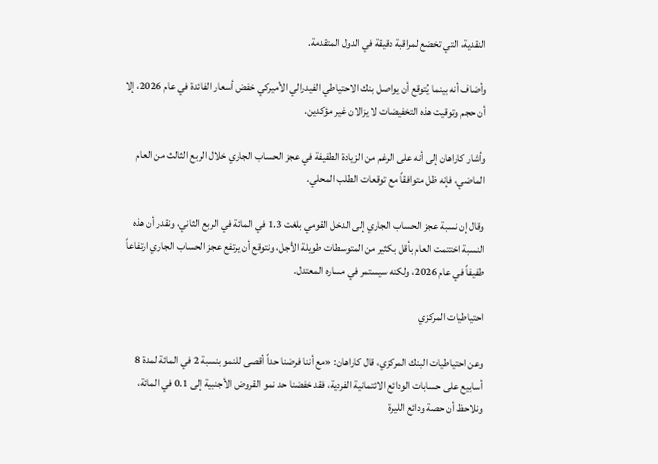النقدية، التي تخضع لمراقبة دقيقة في الدول المتقدمة.

وأضاف أنه بينما يُتوقع أن يواصل بنك الاحتياطي الفيدرالي الأميركي خفض أسعار الفائدة في عام 2026، إلا أن حجم وتوقيت هذه التخفيضات لا يزالان غير مؤكدين.

وأشار كاراهان إلى أنه على الرغم من الزيادة الطفيفة في عجز الحساب الجاري خلال الربع الثالث من العام الماضي، فإنه ظل متوافقاً مع توقعات الطلب المحلي.

وقال إن نسبة عجز الحساب الجاري إلى الدخل القومي بلغت 1.3 في المائة في الربع الثاني، ونقدر أن هذه النسبة اختتمت العام بأقل بكثير من المتوسطات طويلة الأجل، ونتوقع أن يرتفع عجز الحساب الجاري ارتفاعاً طفيفاً في عام 2026، ولكنه سيستمر في مساره المعتدل.

احتياطيات المركزي

وعن احتياطيات البنك المركزي، قال كاراهان: «مع أننا فرضنا حداً أقصى للنمو بنسبة 2 في المائة لمدة 8 أسابيع على حسابات الودائع الائتمانية الفردية، فقد خفضنا حد نمو القروض الأجنبية إلى 0.1 في المائة، ونلاحظ أن حصة ودائع الليرة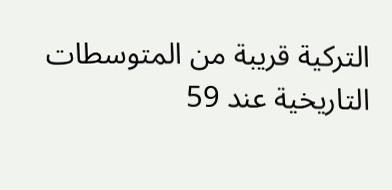التركية قريبة من المتوسطات التاريخية عند 59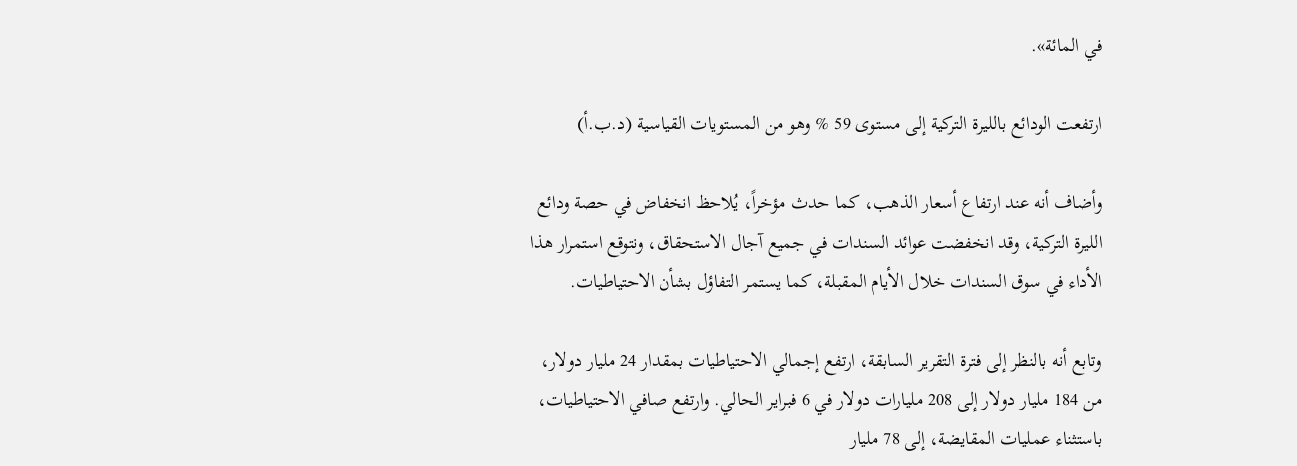في المائة».

ارتفعت الودائع بالليرة التركية إلى مستوى 59 % وهو من المستويات القياسية (د.ب.أ)

وأضاف أنه عند ارتفاع أسعار الذهب، كما حدث مؤخراً، يُلاحظ انخفاض في حصة ودائع الليرة التركية، وقد انخفضت عوائد السندات في جميع آجال الاستحقاق، ونتوقع استمرار هذا الأداء في سوق السندات خلال الأيام المقبلة، كما يستمر التفاؤل بشأن الاحتياطيات.

وتابع أنه بالنظر إلى فترة التقرير السابقة، ارتفع إجمالي الاحتياطيات بمقدار 24 مليار دولار، من 184 مليار دولار إلى 208 مليارات دولار في 6 فبراير الحالي. وارتفع صافي الاحتياطيات، باستثناء عمليات المقايضة، إلى 78 مليار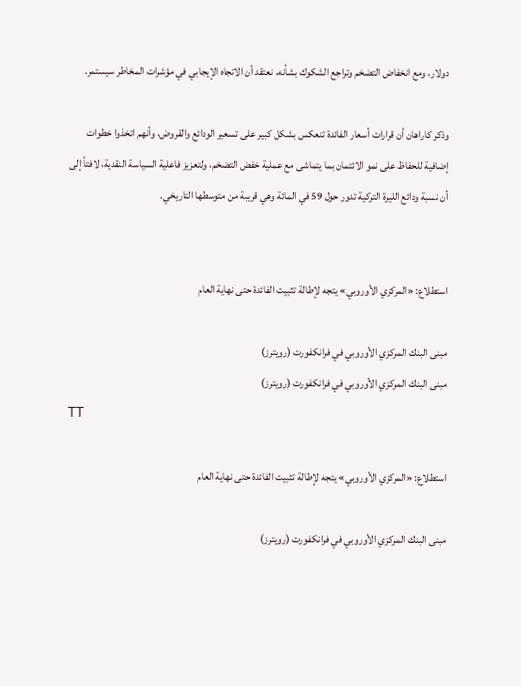دولار، ومع انخفاض التضخم وتراجع الشكوك بشأنه، نعتقد أن الاتجاه الإيجابي في مؤشرات المخاطر سيستمر.

وذكر كاراهان أن قرارات أسعار الفائدة تنعكس بشكل كبير على تسعير الودائع والقروض، وأنهم اتخذوا خطوات إضافية للحفاظ على نمو الائتمان بما يتماشى مع عملية خفض التضخم، ولتعزيز فاعلية السياسة النقدية، لافتاً إلى أن نسبة ودائع الليرة التركية تدور حول 59 في المائة وهي قريبة من متوسطها التاريخي.


استطلاع: «المركزي الأوروبي» يتجه لإطالة تثبيت الفائدة حتى نهاية العام

مبنى البنك المركزي الأوروبي في فرانكفورت (رويترز)
مبنى البنك المركزي الأوروبي في فرانكفورت (رويترز)
TT

استطلاع: «المركزي الأوروبي» يتجه لإطالة تثبيت الفائدة حتى نهاية العام

مبنى البنك المركزي الأوروبي في فرانكفورت (رويترز)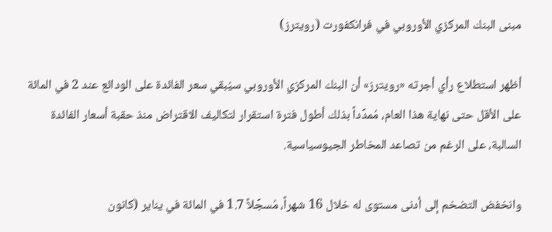مبنى البنك المركزي الأوروبي في فرانكفورت (رويترز)

أظهر استطلاع رأي أجرته «رويترز» أن البنك المركزي الأوروبي سيُبقي سعر الفائدة على الودائع عند 2 في المائة على الأقل حتى نهاية هذا العام، مُمدِّداً بذلك أطول فترة استقرار لتكاليف الاقتراض منذ حقبة أسعار الفائدة السالبة، على الرغم من تصاعد المخاطر الجيوسياسية.

وانخفض التضخم إلى أدنى مستوى له خلال 16 شهراً، مُسجِّلاً 1.7 في المائة في يناير (كانون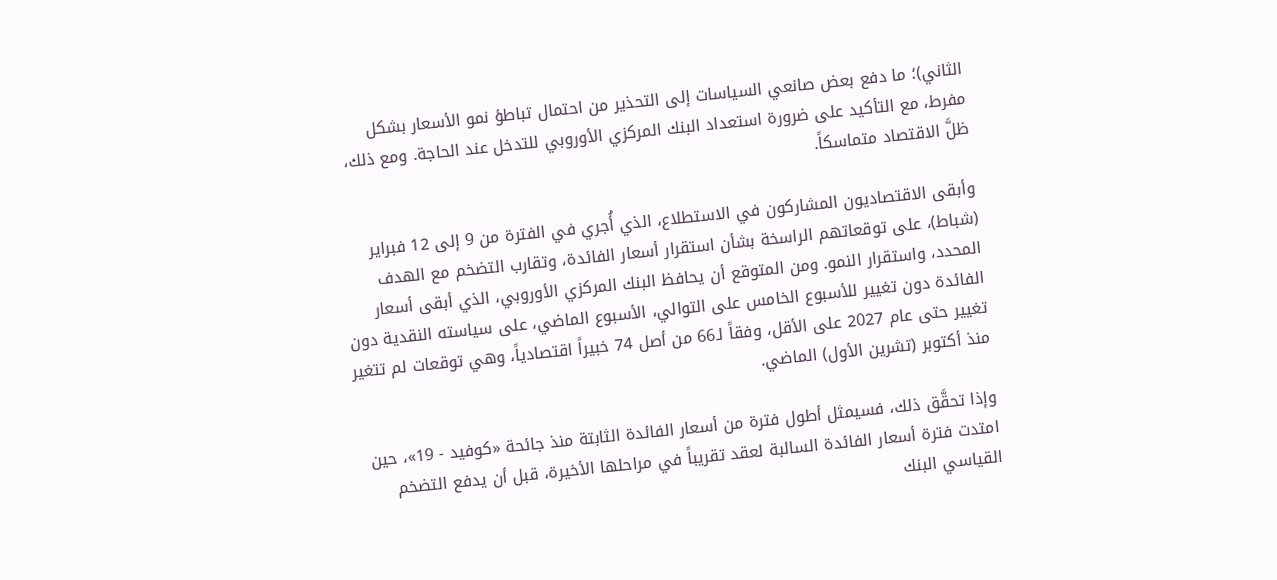الثاني)؛ ما دفع بعض صانعي السياسات إلى التحذير من احتمال تباطؤ نمو الأسعار بشكل مفرط، مع التأكيد على ضرورة استعداد البنك المركزي الأوروبي للتدخل عند الحاجة. ومع ذلك، ظلَّ الاقتصاد متماسكاً.

وأبقى الاقتصاديون المشاركون في الاستطلاع، الذي أُجري في الفترة من 9 إلى 12 فبراير (شباط)، على توقعاتهم الراسخة بشأن استقرار أسعار الفائدة، وتقارب التضخم مع الهدف المحدد، واستقرار النمو. ومن المتوقع أن يحافظ البنك المركزي الأوروبي، الذي أبقى أسعار الفائدة دون تغيير للأسبوع الخامس على التوالي، الأسبوع الماضي، على سياسته النقدية دون تغيير حتى عام 2027 على الأقل، وفقاً لـ66 من أصل 74 خبيراً اقتصادياً، وهي توقعات لم تتغير منذ أكتوبر (تشرين الأول) الماضي.

وإذا تحقَّق ذلك، فسيمثل أطول فترة من أسعار الفائدة الثابتة منذ جائحة «كوفيد - 19»، حين امتدت فترة أسعار الفائدة السالبة لعقد تقريباً في مراحلها الأخيرة، قبل أن يدفع التضخم القياسي البنك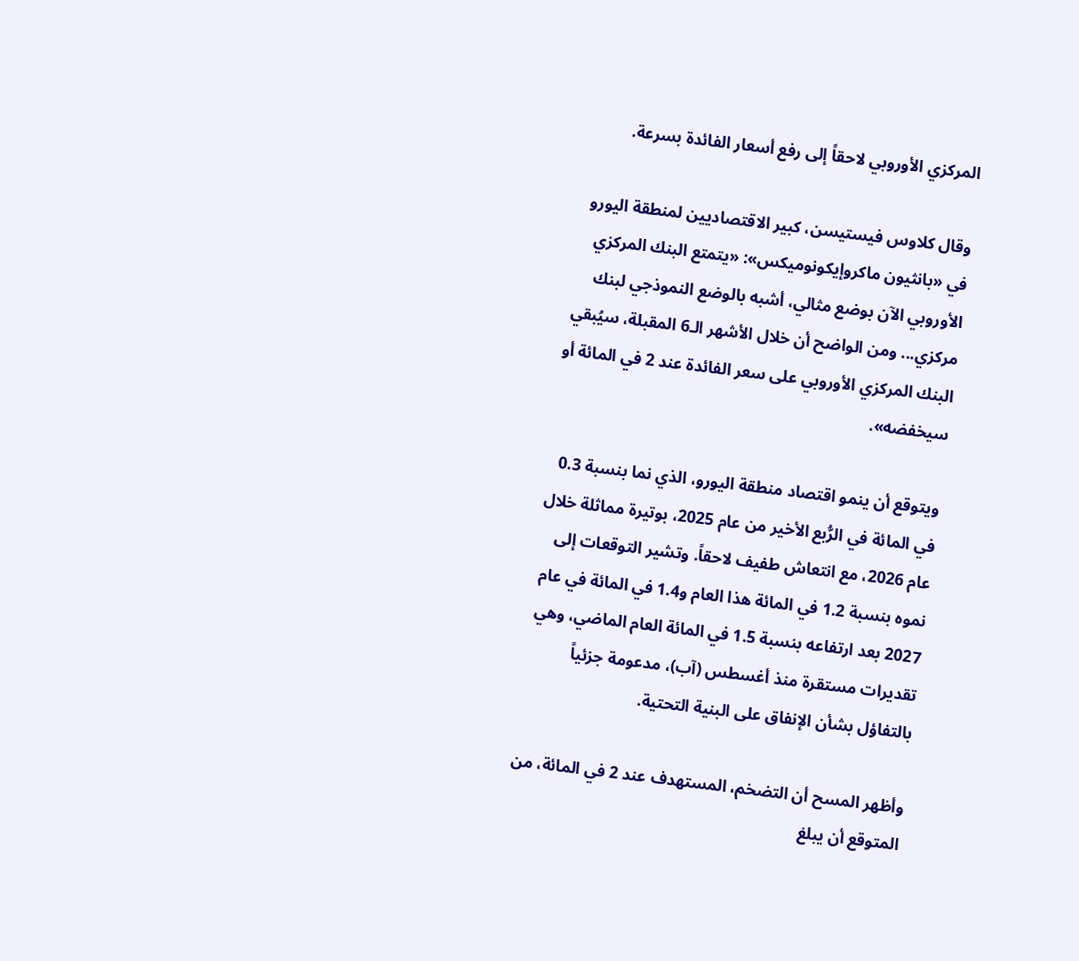المركزي الأوروبي لاحقاً إلى رفع أسعار الفائدة بسرعة.

وقال كلاوس فيستيسن، كبير الاقتصاديين لمنطقة اليورو في «بانثيون ماكروإيكونوميكس»: «يتمتع البنك المركزي الأوروبي الآن بوضع مثالي، أشبه بالوضع النموذجي لبنك مركزي... ومن الواضح أن خلال الأشهر الـ6 المقبلة، سيُبقي البنك المركزي الأوروبي على سعر الفائدة عند 2 في المائة أو سيخفضه».

ويتوقع أن ينمو اقتصاد منطقة اليورو، الذي نما بنسبة 0.3 في المائة في الرُّبع الأخير من عام 2025، بوتيرة مماثلة خلال عام 2026، مع انتعاش طفيف لاحقاً. وتشير التوقعات إلى نموه بنسبة 1.2 في المائة هذا العام و1.4 في المائة في عام 2027 بعد ارتفاعه بنسبة 1.5 في المائة العام الماضي، وهي تقديرات مستقرة منذ أغسطس (آب)، مدعومة جزئياً بالتفاؤل بشأن الإنفاق على البنية التحتية.

وأظهر المسح أن التضخم، المستهدف عند 2 في المائة، من المتوقع أن يبلغ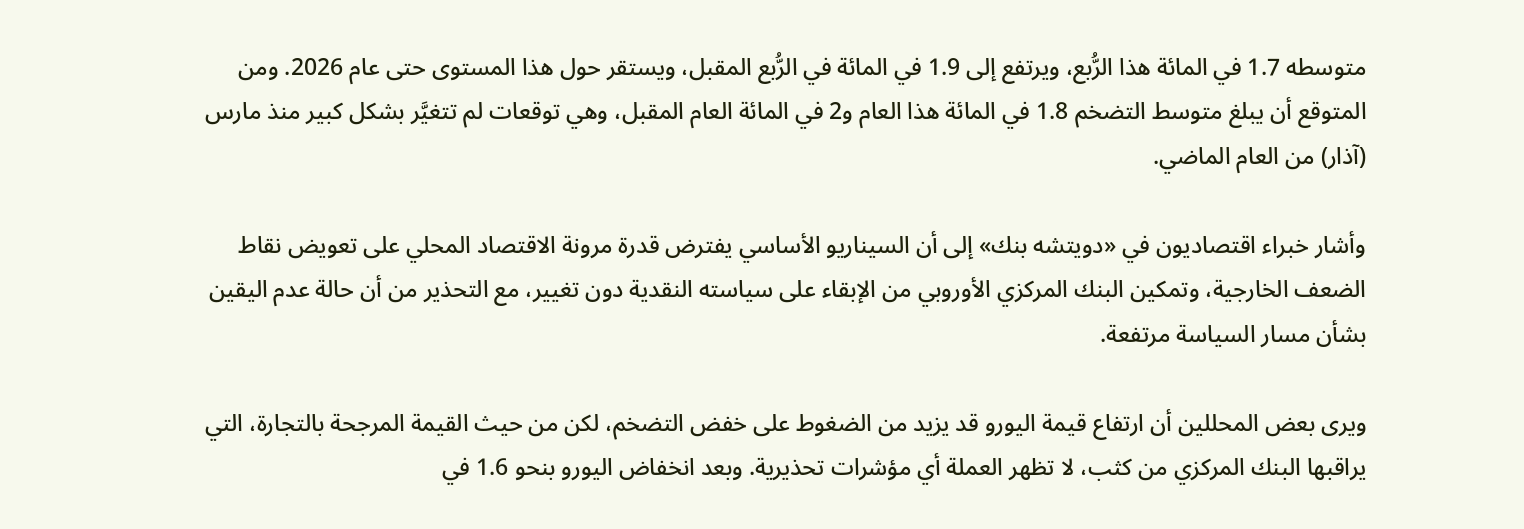متوسطه 1.7 في المائة هذا الرُّبع، ويرتفع إلى 1.9 في المائة في الرُّبع المقبل، ويستقر حول هذا المستوى حتى عام 2026. ومن المتوقع أن يبلغ متوسط التضخم 1.8 في المائة هذا العام و2 في المائة العام المقبل، وهي توقعات لم تتغيَّر بشكل كبير منذ مارس (آذار) من العام الماضي.

وأشار خبراء اقتصاديون في «دويتشه بنك» إلى أن السيناريو الأساسي يفترض قدرة مرونة الاقتصاد المحلي على تعويض نقاط الضعف الخارجية، وتمكين البنك المركزي الأوروبي من الإبقاء على سياسته النقدية دون تغيير، مع التحذير من أن حالة عدم اليقين بشأن مسار السياسة مرتفعة.

ويرى بعض المحللين أن ارتفاع قيمة اليورو قد يزيد من الضغوط على خفض التضخم، لكن من حيث القيمة المرجحة بالتجارة، التي يراقبها البنك المركزي من كثب، لا تظهر العملة أي مؤشرات تحذيرية. وبعد انخفاض اليورو بنحو 1.6 في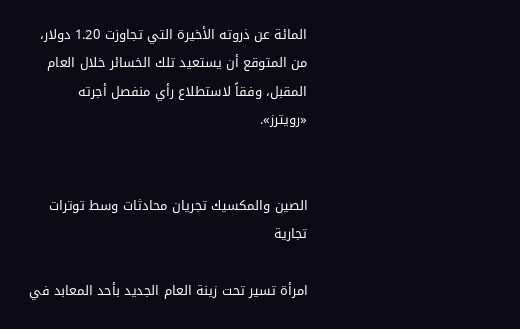المائة عن ذروته الأخيرة التي تجاوزت 1.20 دولار، من المتوقع أن يستعيد تلك الخسائر خلال العام المقبل، وفقاً لاستطلاع رأي منفصل أجرته «رويترز».


الصين والمكسيك تجريان محادثات وسط توترات تجارية

امرأة تسير تحت زينة العام الجديد بأحد المعابد في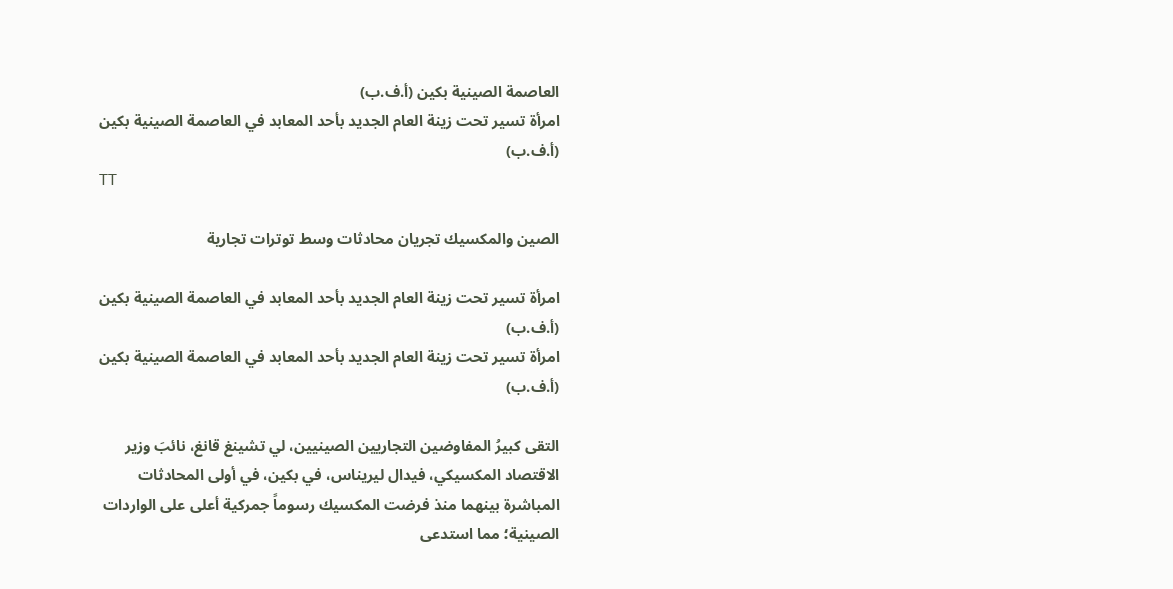العاصمة الصينية بكين (أ.ف.ب)
امرأة تسير تحت زينة العام الجديد بأحد المعابد في العاصمة الصينية بكين (أ.ف.ب)
TT

الصين والمكسيك تجريان محادثات وسط توترات تجارية

امرأة تسير تحت زينة العام الجديد بأحد المعابد في العاصمة الصينية بكين (أ.ف.ب)
امرأة تسير تحت زينة العام الجديد بأحد المعابد في العاصمة الصينية بكين (أ.ف.ب)

التقى كبيرُ المفاوضين التجاريين الصينيين، لي تشينغ قانغ، نائبَ وزير الاقتصاد المكسيكي، فيدال ليريناس، في بكين، في أولى المحادثات المباشرة بينهما منذ فرضت المكسيك رسوماً جمركية أعلى على الواردات الصينية؛ مما استدعى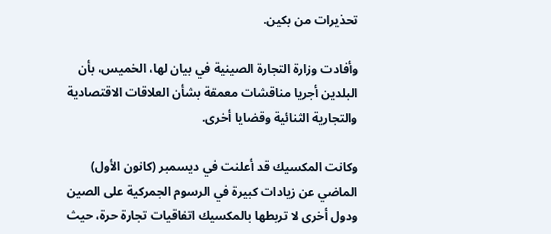تحذيرات من بكين.

وأفادت وزارة التجارة الصينية في بيان لها، الخميس، بأن البلدين أجريا مناقشات معمقة بشأن العلاقات الاقتصادية والتجارية الثنائية وقضايا أخرى.

وكانت المكسيك قد أعلنت في ديسمبر (كانون الأول) الماضي عن زيادات كبيرة في الرسوم الجمركية على الصين ودول أخرى لا تربطها بالمكسيك اتفاقيات تجارة حرة، حيث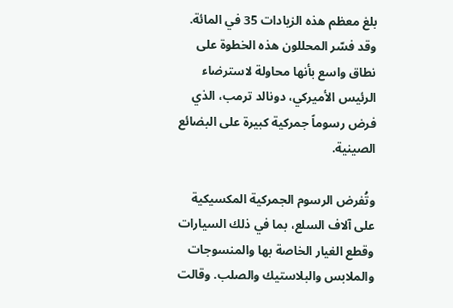بلغ معظم هذه الزيادات 35 في المائة. وقد فسّر المحللون هذه الخطوة على نطاق واسع بأنها محاولة لاسترضاء الرئيس الأميركي، دونالد ترمب، الذي فرض رسوماً جمركية كبيرة على البضائع الصينية.

وتُفرض الرسوم الجمركية المكسيكية على آلاف السلع، بما في ذلك السيارات وقطع الغيار الخاصة بها والمنسوجات والملابس والبلاستيك والصلب. وقالت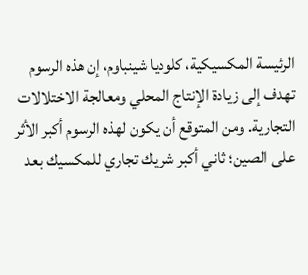الرئيسة المكسيكية، كلوديا شينباوم، إن هذه الرسوم تهدف إلى زيادة الإنتاج المحلي ومعالجة الاختلالات التجارية. ومن المتوقع أن يكون لهذه الرسوم أكبر الأثر على الصين؛ ثاني أكبر شريك تجاري للمكسيك بعد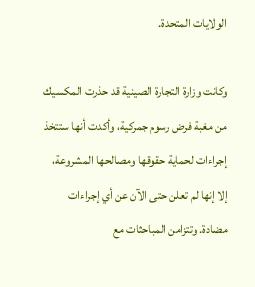الولايات المتحدة.

وكانت وزارة التجارة الصينية قد حذرت المكسيك من مغبة فرض رسوم جمركية، وأكدت أنها ستتخذ إجراءات لحماية حقوقها ومصالحها المشروعة، إلا إنها لم تعلن حتى الآن عن أي إجراءات مضادة. وتتزامن المباحثات مع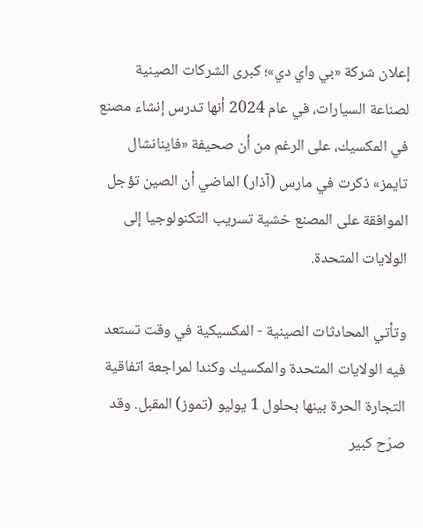إعلان شركة «بي واي دي»؛ كبرى الشركات الصينية لصناعة السيارات، في عام 2024 أنها تدرس إنشاء مصنع في المكسيك، على الرغم من أن صحيفة «فاينانشال تايمز» ذكرت في مارس (آذار) الماضي أن الصين تؤجل الموافقة على المصنع خشية تسريب التكنولوجيا إلى الولايات المتحدة.

وتأتي المحادثات الصينية - المكسيكية في وقت تستعد فيه الولايات المتحدة والمكسيك وكندا لمراجعة اتفاقية التجارة الحرة بينها بحلول 1 يوليو (تموز) المقبل. وقد صرّح كبير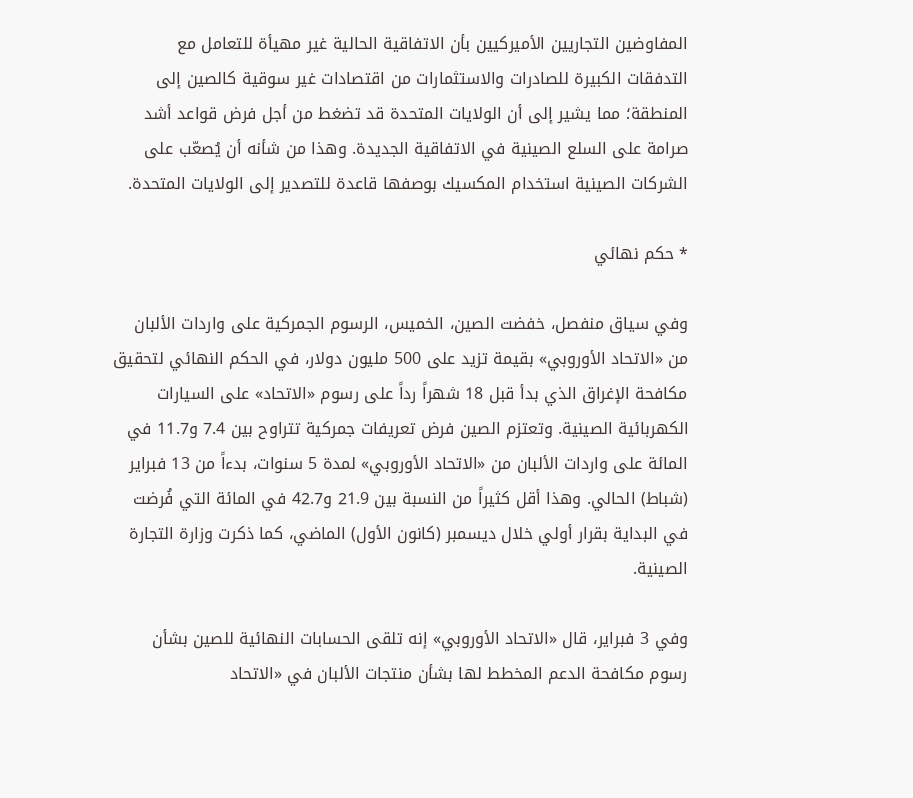المفاوضين التجاريين الأميركيين بأن الاتفاقية الحالية غير مهيأة للتعامل مع التدفقات الكبيرة للصادرات والاستثمارات من اقتصادات غير سوقية كالصين إلى المنطقة؛ مما يشير إلى أن الولايات المتحدة قد تضغط من أجل فرض قواعد أشد صرامة على السلع الصينية في الاتفاقية الجديدة. وهذا من شأنه أن يُصعّب على الشركات الصينية استخدام المكسيك بوصفها قاعدة للتصدير إلى الولايات المتحدة.

* حكم نهائي

وفي سياق منفصل، خفضت الصين، الخميس، الرسوم الجمركية على واردات الألبان من «الاتحاد الأوروبي» بقيمة تزيد على 500 مليون دولار، في الحكم النهائي لتحقيق مكافحة الإغراق الذي بدأ قبل 18 شهراً رداً على رسوم «الاتحاد» على السيارات الكهربائية الصينية. وتعتزم الصين فرض تعريفات جمركية تتراوح بين 7.4 و11.7 في المائة على واردات الألبان من «الاتحاد الأوروبي» لمدة 5 سنوات، بدءاً من 13 فبراير (شباط) الحالي. وهذا أقل كثيراً من النسبة بين 21.9 و42.7 في المائة التي فُرضت في البداية بقرار أولي خلال ديسمبر (كانون الأول) الماضي، كما ذكرت وزارة التجارة الصينية.

وفي 3 فبراير، قال «الاتحاد الأوروبي» إنه تلقى الحسابات النهائية للصين بشأن رسوم مكافحة الدعم المخطط لها بشأن منتجات الألبان في «الاتحاد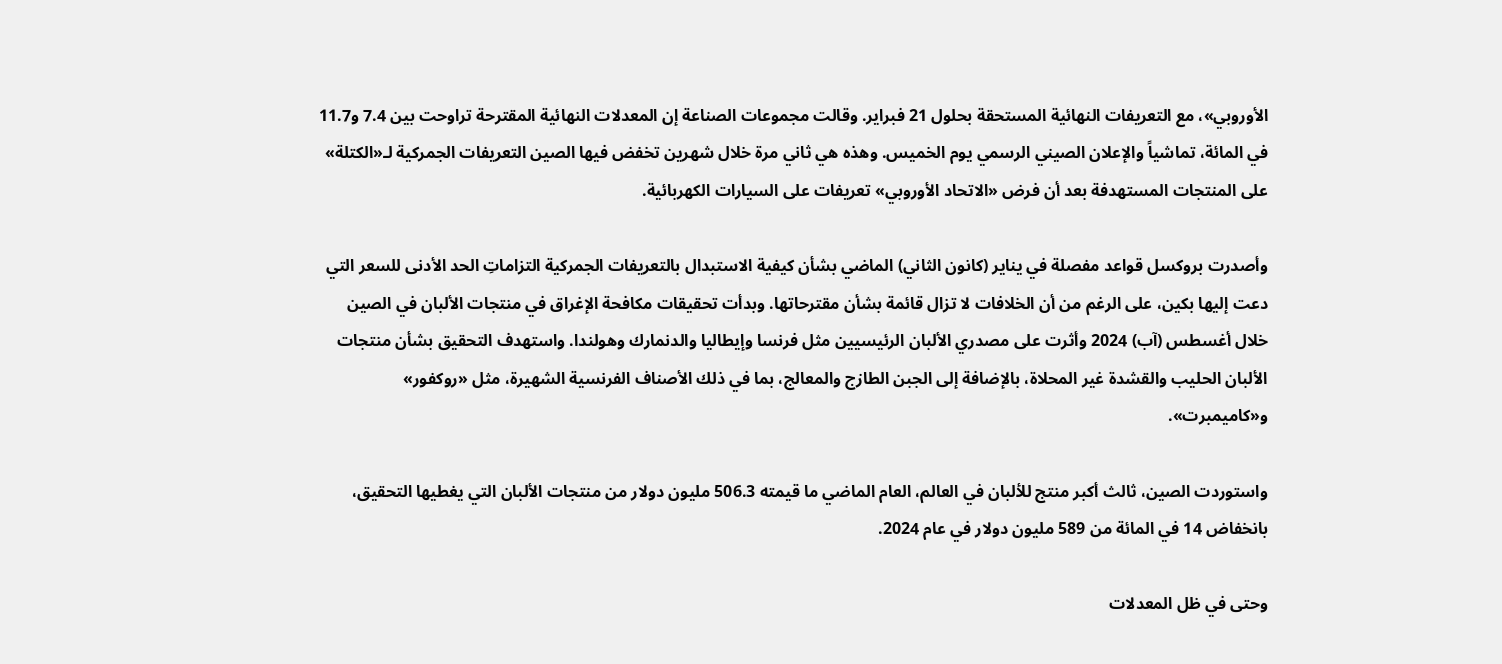الأوروبي»، مع التعريفات النهائية المستحقة بحلول 21 فبراير. وقالت مجموعات الصناعة إن المعدلات النهائية المقترحة تراوحت بين 7.4 و11.7 في المائة، تماشياً والإعلان الصيني الرسمي يوم الخميس. وهذه هي ثاني مرة خلال شهرين تخفض فيها الصين التعريفات الجمركية لـ«الكتلة» على المنتجات المستهدفة بعد أن فرض «الاتحاد الأوروبي» تعريفات على السيارات الكهربائية.

وأصدرت بروكسل قواعد مفصلة في يناير (كانون الثاني) الماضي بشأن كيفية الاستبدال بالتعريفات الجمركية التزاماتِ الحد الأدنى للسعر التي دعت إليها بكين، على الرغم من أن الخلافات لا تزال قائمة بشأن مقترحاتها. وبدأت تحقيقات مكافحة الإغراق في منتجات الألبان في الصين خلال أغسطس (آب) 2024 وأثرت على مصدري الألبان الرئيسيين مثل فرنسا وإيطاليا والدنمارك وهولندا. واستهدف التحقيق بشأن منتجات الألبان الحليب والقشدة غير المحلاة، بالإضافة إلى الجبن الطازج والمعالج، بما في ذلك الأصناف الفرنسية الشهيرة، مثل «روكفور» و«كاميمبرت».

واستوردت الصين، ثالث أكبر منتج للألبان في العالم، العام الماضي ما قيمته 506.3 مليون دولار من منتجات الألبان التي يغطيها التحقيق، بانخفاض 14 في المائة من 589 مليون دولار في عام 2024.

وحتى في ظل المعدلات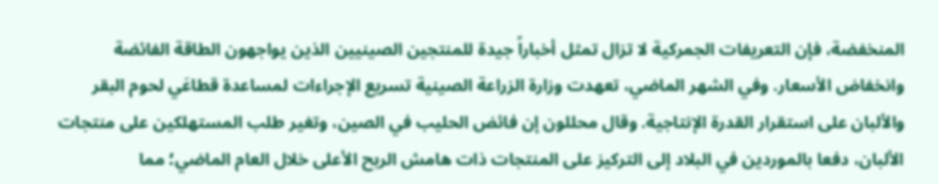المنخفضة، فإن التعريفات الجمركية لا تزال تمثل أخباراً جيدة للمنتجين الصينيين الذين يواجهون الطاقة الفائضة وانخفاض الأسعار. وفي الشهر الماضي، تعهدت وزارة الزراعة الصينية تسريع الإجراءات لمساعدة قطاعَي لحوم البقر والألبان على استقرار القدرة الإنتاجية. وقال محللون إن فائض الحليب في الصين، وتغير طلب المستهلكين على منتجات الألبان، دفعا بالموردين في البلاد إلى التركيز على المنتجات ذات هامش الربح الأعلى خلال العام الماضي؛ مما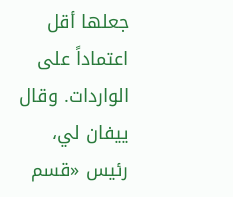جعلها أقل اعتماداً على الواردات. وقال ييفان لي، رئيس «قسم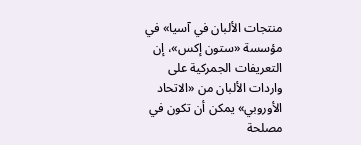منتجات الألبان في آسيا» في مؤسسة «ستون إكس»، إن التعريفات الجمركية على واردات الألبان من «الاتحاد الأوروبي» يمكن أن تكون في مصلحة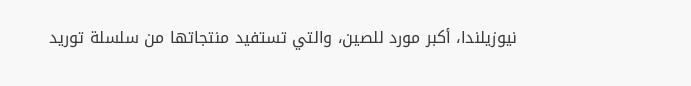نيوزيلندا، أكبر مورد للصين، والتي تستفيد منتجاتها من سلسلة توريد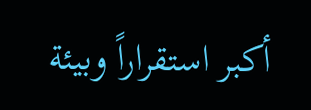أكبر استقراراً وبيئة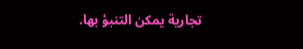تجارية يمكن التنبؤ بها.